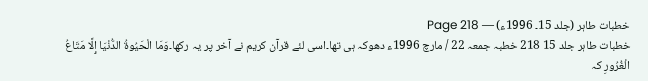خطبات طاہر (جلد 15۔ 1996ء) — Page 218
خطبات طاہر جلد 15 218 خطبہ جمعہ 22 / مارچ 1996ء دھوکہ ہی تھا۔اسی لئے قرآن کریم نے آخر پر یہ رکھا۔وَمَا الْحَيُوةُ الدُّنْيَا إِلَّا مَتَاعُ الْغُرُورِ کہ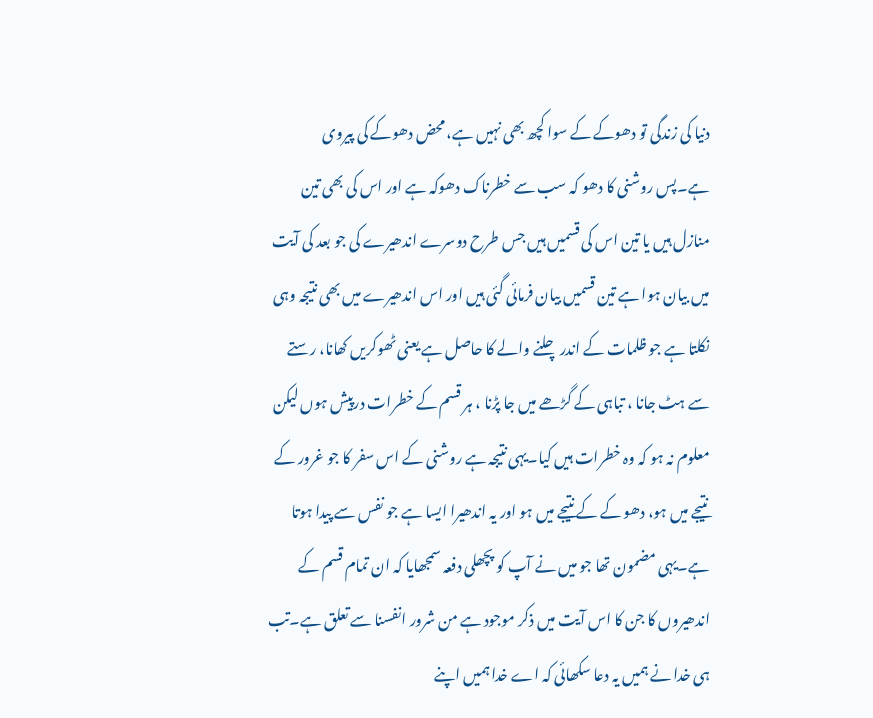دنیا کی زندگی تو دھوکے کے سوا کچھ بھی نہیں ہے، محض دھوکے کی پیروی ہے۔پس روشنی کا دھو کہ سب سے خطرناک دھوکہ ہے اور اس کی بھی تین منازل ہیں یا تین اس کی قسمیں ہیں جس طرح دوسرے اندھیرے کی جو بعد کی آیت میں بیان ہوا ہے تین قسمیں بیان فرمائی گئی ہیں اور اس اندھیرے میں بھی نتیجہ وہی نکلتا ہے جو ظلمات کے اندر چلنے والے کا حاصل ہے یعنی ٹھوکریں کھانا، رستے سے ہٹ جانا ، تباہی کے گڑھے میں جا پڑنا ، ہر قسم کے خطرات درپیش ہوں لیکن معلوم نہ ہو کہ وہ خطرات ہیں کیا۔یہی نتیجہ ہے روشنی کے اس سفر کا جو غرور کے نتیجے میں ہو، دھو کے کے نتیجے میں ہو اور یہ اندھیرا ایسا ہے جو نفس سے پیدا ہوتا ہے۔یہی مضمون تھا جو میں نے آپ کو پچھلی دفعہ سمجھایا کہ ان تمام قسم کے اندھیروں کا جن کا اس آیت میں ذکر موجود ہے من شرور انفسنا سے تعلق ہے۔تب ہی خدا نے ہمیں یہ دعا سکھائی کہ اے خدا ہمیں اپنے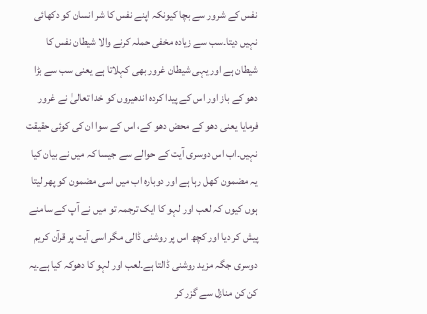نفس کے شرور سے بچا کیونکہ اپنے نفس کا شر انسان کو دکھائی نہیں دیتا۔سب سے زیادہ مخفی حملہ کرنے والا شیطان نفس کا شیطان ہے اور یہی شیطان غرور بھی کہلاتا ہے یعنی سب سے بڑا دھو کے باز اور اس کے پیدا کردہ اندھیروں کو خدا تعالیٰ نے غرور فرمایا یعنی دھو کے محض دھو کے، اس کے سوا ان کی کوئی حقیقت نہیں۔اب اس دوسری آیت کے حوالے سے جیسا کہ میں نے بیان کیا یہ مضمون کھل رہا ہے اور دوبارہ اب میں اسی مضمون کو پھر لیتا ہوں کیوں کہ لعب اور لہو کا ایک ترجمہ تو میں نے آپ کے سامنے پیش کر دیا اور کچھ اس پر روشنی ڈالی مگر اسی آیت پر قرآن کریم دوسری جگہ مزید روشنی ڈالتا ہے۔لعب اور لہو کا دھوکہ کیا ہے۔یہ کن کن منازل سے گزر کر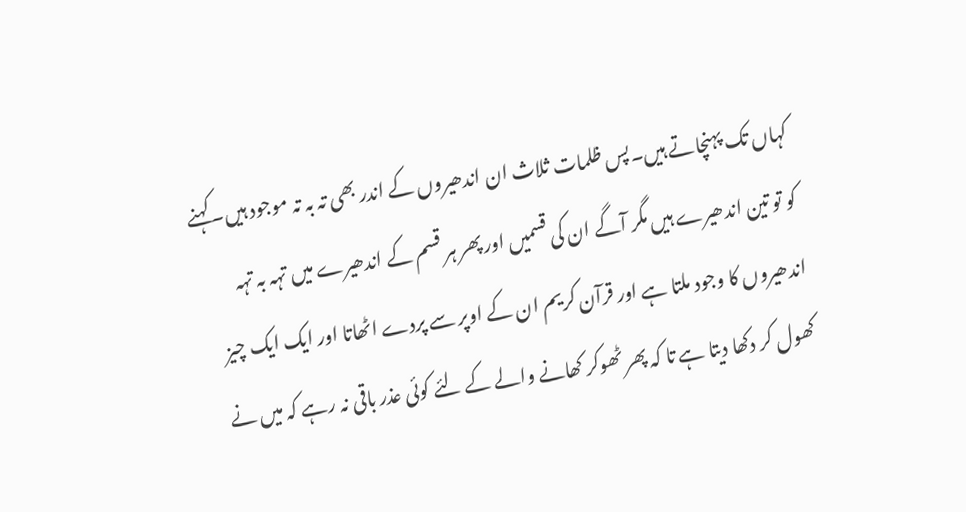کہاں تک پہنچاتے ہیں۔پس ظلمات ثلاث ان اندھیروں کے اندر بھی تہ بہ تہ موجود ہیں۔کہنے کو تو تین اندھیرے ہیں مگر آگے ان کی قسمیں اور پھر ہر قسم کے اندھیرے میں تہہ بہ تہہ اندھیروں کا وجود ملتا ہے اور قرآن کریم ان کے اوپر سے پردے اٹھاتا اور ایک ایک چیز کھول کر دکھا دیتا ہے تا کہ پھر ٹھوکر کھانے والے کے لئے کوئی عذر باقی نہ رہے کہ میں نے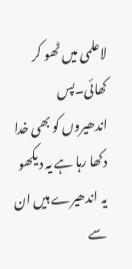لاعلمی میں ٹھو کر کھائی۔پس اندھیروں کو بھی خدا دکھا رہا ہے یہ دیکھو یہ اندھیرے ہیں ان سے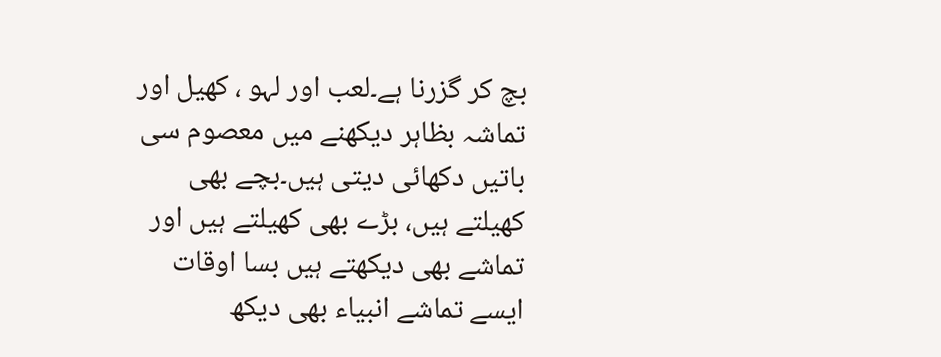بچ کر گزرنا ہے۔لعب اور لہو ، کھیل اور تماشہ بظاہر دیکھنے میں معصوم سی باتیں دکھائی دیتی ہیں۔بچے بھی کھیلتے ہیں، بڑے بھی کھیلتے ہیں اور تماشے بھی دیکھتے ہیں بسا اوقات ایسے تماشے انبیاء بھی دیکھ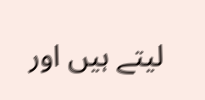لیتے ہیں اور